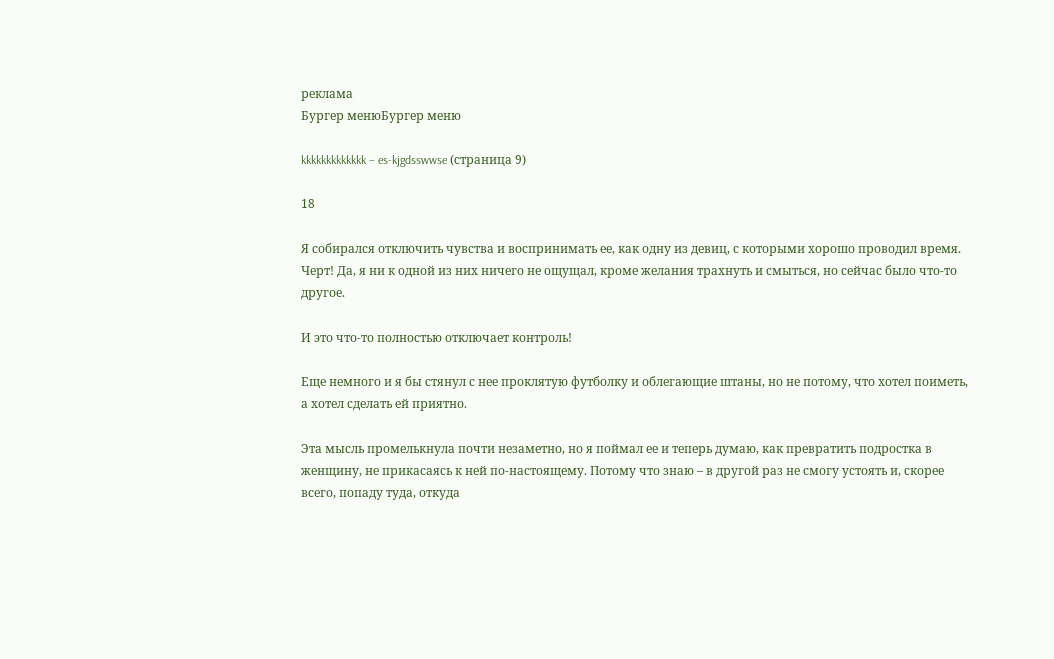реклама
Бургер менюБургер меню

kkkkkkkkkkkkk – es-kjgdsswwse (страница 9)

18

Я собирался отключить чувства и воспринимать ее, как одну из девиц, с которыми хорошо проводил время. Черт! Да, я ни к одной из них ничего не ощущал, кроме желания трахнуть и смыться, но сейчас было что-то другое.

И это что-то полностью отключает контроль!

Еще немного и я бы стянул с нее проклятую футболку и облегающие штаны, но не потому, что хотел поиметь, а хотел сделать ей приятно.

Эта мысль промелькнула почти незаметно, но я поймал ее и теперь думаю, как превратить подростка в женщину, не прикасаясь к ней по-настоящему. Потому что знаю – в другой раз не смогу устоять и, скорее всего, попаду туда, откуда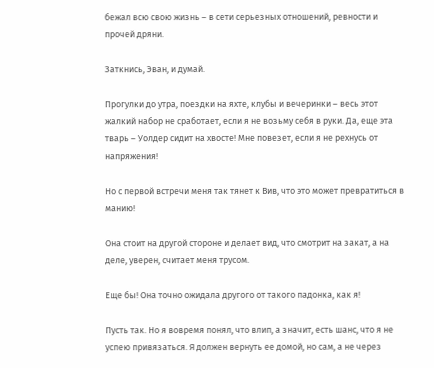бежал всю свою жизнь – в сети серьезных отношений, ревности и прочей дряни.

Заткнись, Эван, и думай.

Прогулки до утра, поездки на яхте, клубы и вечеринки – весь этот жалкий набор не сработает, если я не возьму себя в руки. Да, еще эта тварь – Уолдер сидит на хвосте! Мне повезет, если я не рехнусь от напряжения!

Но с первой встречи меня так тянет к Вив, что это может превратиться в манию!

Она стоит на другой стороне и делает вид, что смотрит на закат, а на деле, уверен, считает меня трусом.

Еще бы! Она точно ожидала другого от такого падонка, как я!

Пусть так. Но я вовремя понял, что влип, а значит, есть шанс, что я не успею привязаться. Я должен вернуть ее домой, но сам, а не через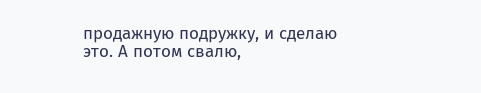продажную подружку, и сделаю это. А потом свалю,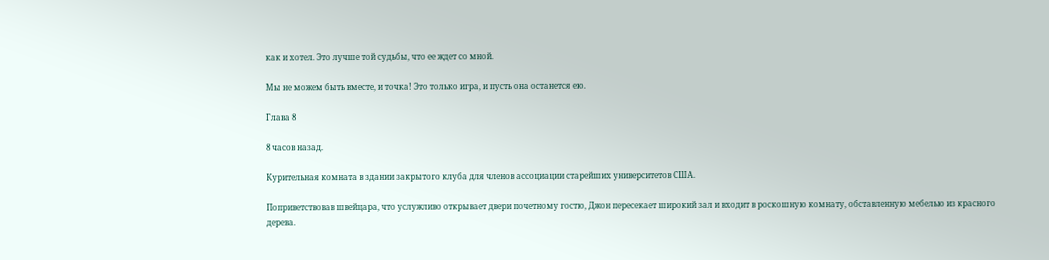как и хотел. Это лучше той судьбы, что ее ждет со мной.

Мы не можем быть вместе, и точка! Это только игра, и пусть она останется ею.

Глава 8

8 часов назад.

Курительная комната в здании закрытого клуба для членов ассоциации старейших университетов США.

Поприветствовав швейцара, что услужливо открывает двери почетному гостю, Джон пересекает широкий зал и входит в роскошную комнату, обставленную мебелью из красного дерева.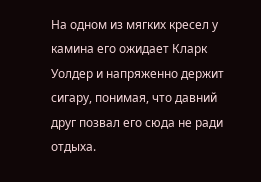На одном из мягких кресел у камина его ожидает Кларк Уолдер и напряженно держит сигару, понимая, что давний друг позвал его сюда не ради отдыха.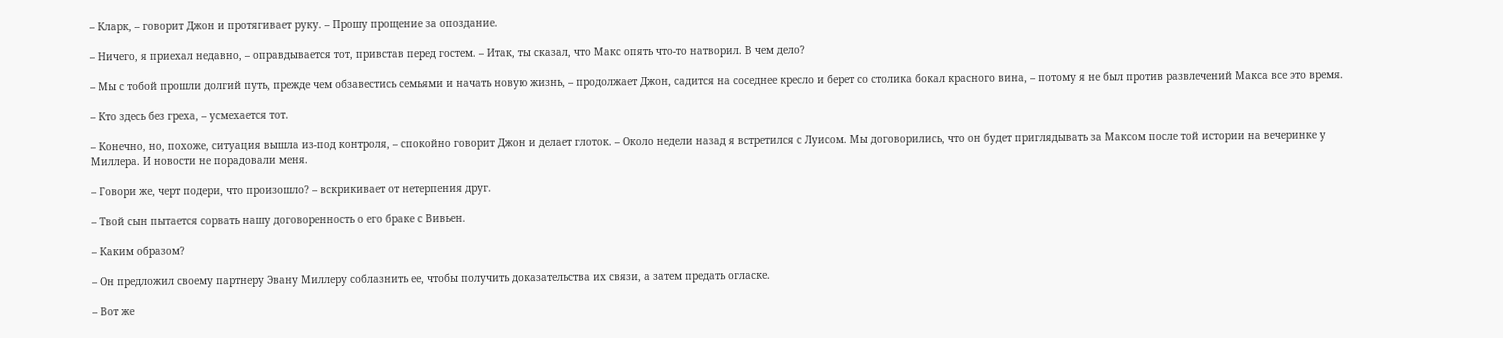– Кларк, – говорит Джон и протягивает руку. – Прошу прощение за опоздание.

– Ничего, я приехал недавно, – оправдывается тот, привстав перед гостем. – Итак, ты сказал, что Макс опять что-то натворил. В чем дело?

– Мы с тобой прошли долгий путь, прежде чем обзавестись семьями и начать новую жизнь, – продолжает Джон, садится на соседнее кресло и берет со столика бокал красного вина, – потому я не был против развлечений Макса все это время.

– Кто здесь без греха, – усмехается тот.

– Конечно, но, похоже, ситуация вышла из-под контроля, – спокойно говорит Джон и делает глоток. – Около недели назад я встретился с Луисом. Мы договорились, что он будет приглядывать за Максом после той истории на вечеринке у Миллера. И новости не порадовали меня.

– Говори же, черт подери, что произошло? – вскрикивает от нетерпения друг.

– Твой сын пытается сорвать нашу договоренность о его браке с Вивьен.

– Каким образом?

– Он предложил своему партнеру Эвану Миллеру соблазнить ее, чтобы получить доказательства их связи, а затем предать огласке.

– Вот же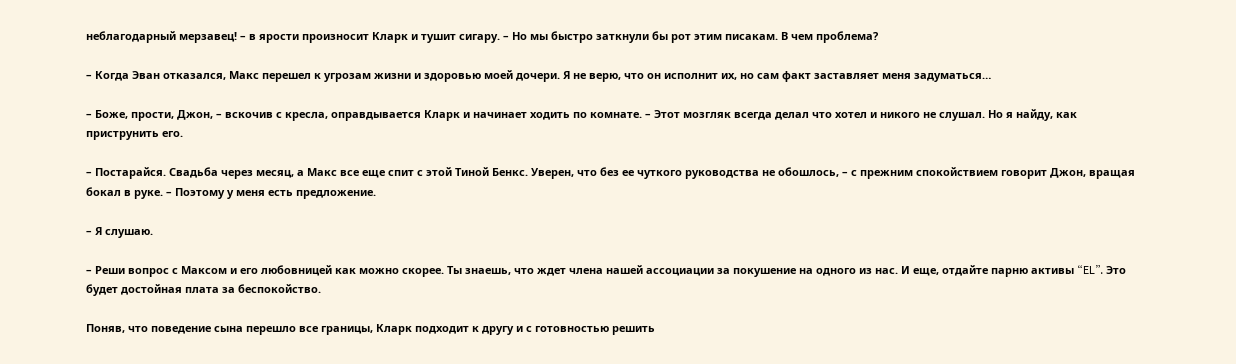неблагодарный мерзавец! – в ярости произносит Кларк и тушит сигару. – Но мы быстро заткнули бы рот этим писакам. В чем проблема?

– Когда Эван отказался, Макс перешел к угрозам жизни и здоровью моей дочери. Я не верю, что он исполнит их, но сам факт заставляет меня задуматься…

– Боже, прости, Джон, – вскочив с кресла, оправдывается Кларк и начинает ходить по комнате. – Этот мозгляк всегда делал что хотел и никого не слушал. Но я найду, как приструнить его.

– Постарайся. Свадьба через месяц, а Макс все еще спит с этой Тиной Бенкс. Уверен, что без ее чуткого руководства не обошлось, – с прежним спокойствием говорит Джон, вращая бокал в руке. – Поэтому у меня есть предложение.

– Я слушаю.

– Реши вопрос с Максом и его любовницей как можно скорее. Ты знаешь, что ждет члена нашей ассоциации за покушение на одного из нас. И еще, отдайте парню активы “EL”. Это будет достойная плата за беспокойство.

Поняв, что поведение сына перешло все границы, Кларк подходит к другу и с готовностью решить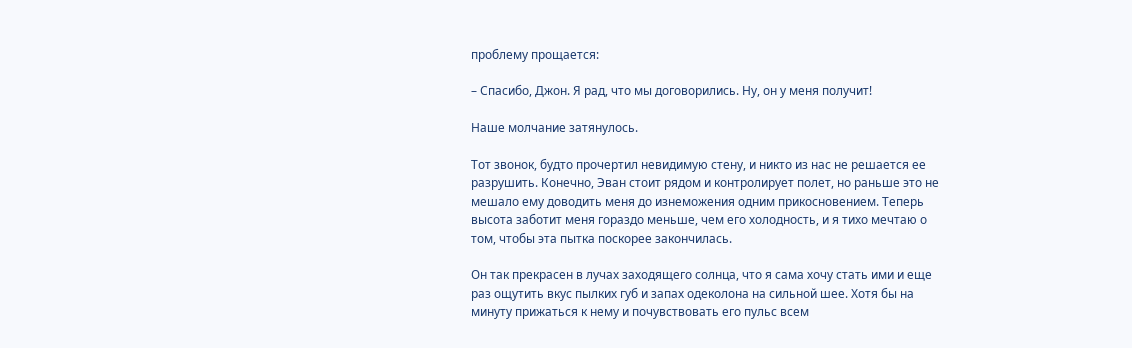проблему прощается:

– Спасибо, Джон. Я рад, что мы договорились. Ну, он у меня получит!

Наше молчание затянулось.

Тот звонок, будто прочертил невидимую стену, и никто из нас не решается ее разрушить. Конечно, Эван стоит рядом и контролирует полет, но раньше это не мешало ему доводить меня до изнеможения одним прикосновением. Теперь высота заботит меня гораздо меньше, чем его холодность, и я тихо мечтаю о том, чтобы эта пытка поскорее закончилась.

Он так прекрасен в лучах заходящего солнца, что я сама хочу стать ими и еще раз ощутить вкус пылких губ и запах одеколона на сильной шее. Хотя бы на минуту прижаться к нему и почувствовать его пульс всем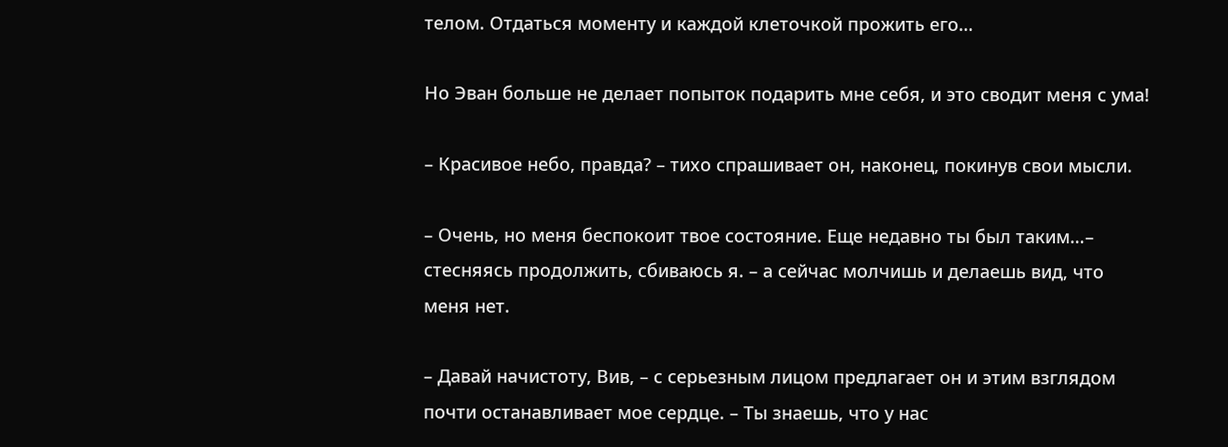телом. Отдаться моменту и каждой клеточкой прожить его…

Но Эван больше не делает попыток подарить мне себя, и это сводит меня с ума!

– Красивое небо, правда? – тихо спрашивает он, наконец, покинув свои мысли.

– Очень, но меня беспокоит твое состояние. Еще недавно ты был таким…– стесняясь продолжить, сбиваюсь я. – а сейчас молчишь и делаешь вид, что меня нет.

– Давай начистоту, Вив, – с серьезным лицом предлагает он и этим взглядом почти останавливает мое сердце. – Ты знаешь, что у нас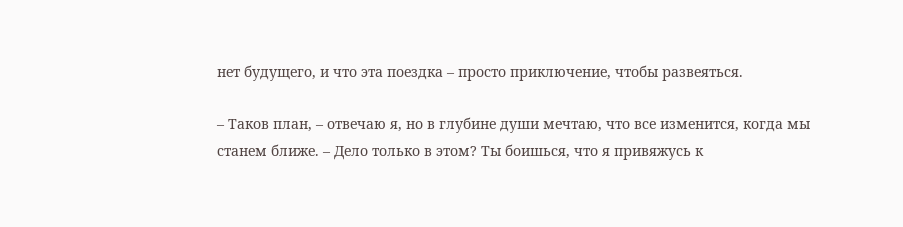нет будущего, и что эта поездка – просто приключение, чтобы развеяться.

– Таков план, – отвечаю я, но в глубине души мечтаю, что все изменится, когда мы станем ближе. – Дело только в этом? Ты боишься, что я привяжусь к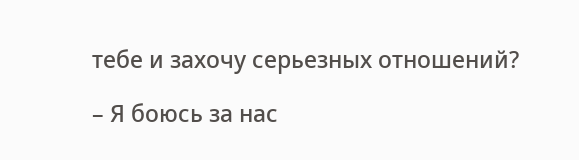тебе и захочу серьезных отношений?

– Я боюсь за нас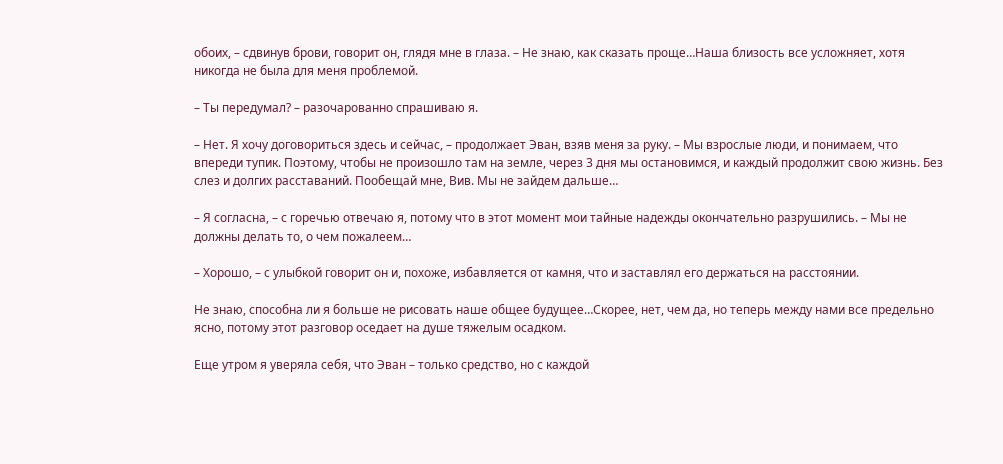обоих, – сдвинув брови, говорит он, глядя мне в глаза. – Не знаю, как сказать проще…Наша близость все усложняет, хотя никогда не была для меня проблемой.

– Ты передумал? – разочарованно спрашиваю я.

– Нет. Я хочу договориться здесь и сейчас, – продолжает Эван, взяв меня за руку. – Мы взрослые люди, и понимаем, что впереди тупик. Поэтому, чтобы не произошло там на земле, через 3 дня мы остановимся, и каждый продолжит свою жизнь. Без слез и долгих расставаний. Пообещай мне, Вив. Мы не зайдем дальше…

– Я согласна, – с горечью отвечаю я, потому что в этот момент мои тайные надежды окончательно разрушились. – Мы не должны делать то, о чем пожалеем…

– Хорошо, – с улыбкой говорит он и, похоже, избавляется от камня, что и заставлял его держаться на расстоянии.

Не знаю, способна ли я больше не рисовать наше общее будущее…Скорее, нет, чем да, но теперь между нами все предельно ясно, потому этот разговор оседает на душе тяжелым осадком.

Еще утром я уверяла себя, что Эван – только средство, но с каждой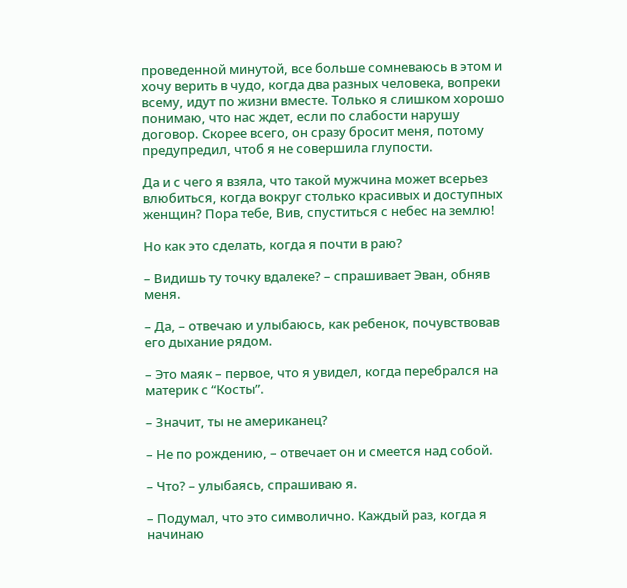проведенной минутой, все больше сомневаюсь в этом и хочу верить в чудо, когда два разных человека, вопреки всему, идут по жизни вместе. Только я слишком хорошо понимаю, что нас ждет, если по слабости нарушу договор. Скорее всего, он сразу бросит меня, потому предупредил, чтоб я не совершила глупости.

Да и с чего я взяла, что такой мужчина может всерьез влюбиться, когда вокруг столько красивых и доступных женщин? Пора тебе, Вив, спуститься с небес на землю!

Но как это сделать, когда я почти в раю?

– Видишь ту точку вдалеке? – спрашивает Эван, обняв меня.

– Да, – отвечаю и улыбаюсь, как ребенок, почувствовав его дыхание рядом.

– Это маяк – первое, что я увидел, когда перебрался на материк с “Косты”.

– Значит, ты не американец?

– Не по рождению, – отвечает он и смеется над собой.

– Что? – улыбаясь, спрашиваю я.

– Подумал, что это символично. Каждый раз, когда я начинаю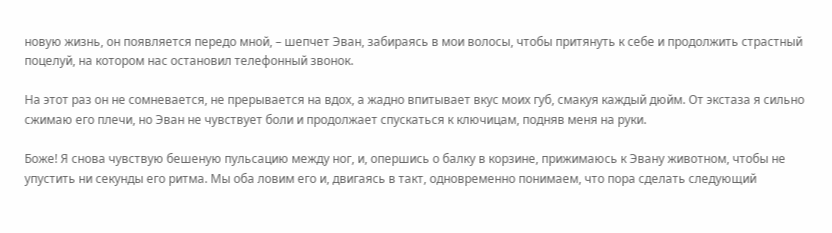новую жизнь, он появляется передо мной, – шепчет Эван, забираясь в мои волосы, чтобы притянуть к себе и продолжить страстный поцелуй, на котором нас остановил телефонный звонок.

На этот раз он не сомневается, не прерывается на вдох, а жадно впитывает вкус моих губ, смакуя каждый дюйм. От экстаза я сильно сжимаю его плечи, но Эван не чувствует боли и продолжает спускаться к ключицам, подняв меня на руки.

Боже! Я снова чувствую бешеную пульсацию между ног, и, опершись о балку в корзине, прижимаюсь к Эвану животном, чтобы не упустить ни секунды его ритма. Мы оба ловим его и, двигаясь в такт, одновременно понимаем, что пора сделать следующий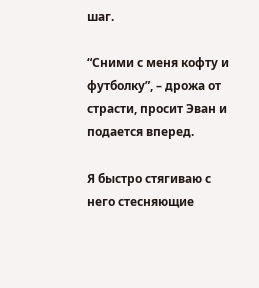шаг.

“Сними с меня кофту и футболку”, – дрожа от страсти, просит Эван и подается вперед.

Я быстро стягиваю с него стесняющие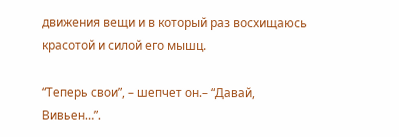движения вещи и в который раз восхищаюсь красотой и силой его мышц.

“Теперь свои”, – шепчет он.– “Давай, Вивьен…”.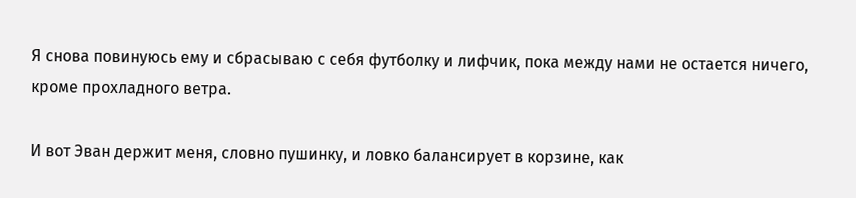Я снова повинуюсь ему и сбрасываю с себя футболку и лифчик, пока между нами не остается ничего, кроме прохладного ветра.

И вот Эван держит меня, словно пушинку, и ловко балансирует в корзине, как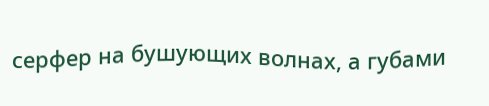серфер на бушующих волнах, а губами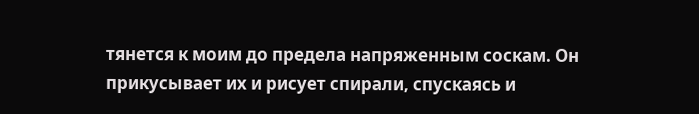тянется к моим до предела напряженным соскам. Он прикусывает их и рисует спирали, спускаясь и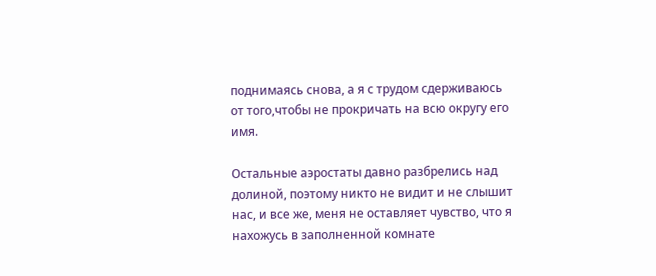поднимаясь снова, а я с трудом сдерживаюсь от того,чтобы не прокричать на всю округу его имя.

Остальные аэростаты давно разбрелись над долиной, поэтому никто не видит и не слышит нас, и все же, меня не оставляет чувство, что я нахожусь в заполненной комнате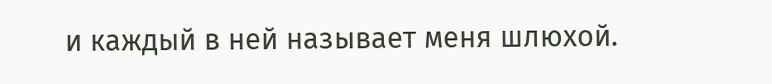и каждый в ней называет меня шлюхой.